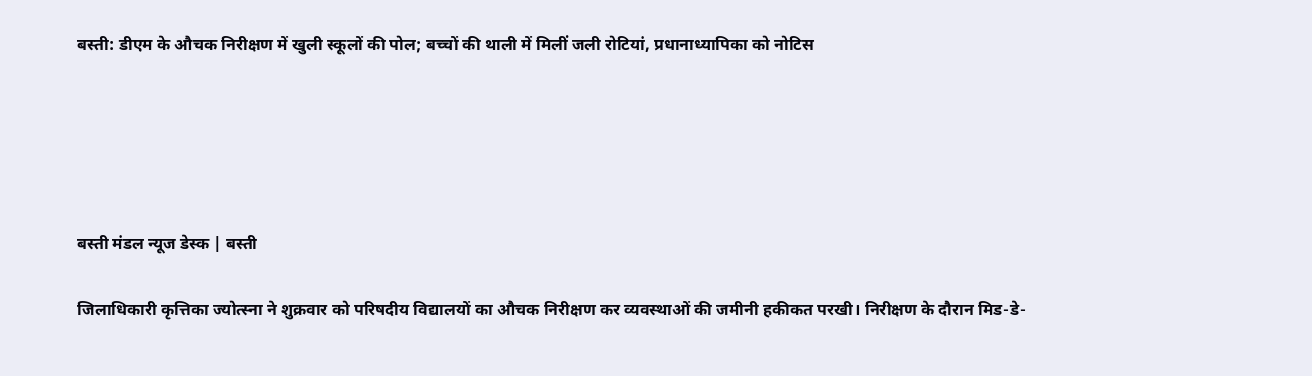बस्ती: डीएम के औचक निरीक्षण में खुली स्कूलों की पोल; बच्चों की थाली में मिलीं जली रोटियां, प्रधानाध्यापिका को नोटिस





बस्ती मंडल न्यूज डेस्क | बस्ती

जिलाधिकारी कृत्तिका ज्योत्स्ना ने शुक्रवार को परिषदीय विद्यालयों का औचक निरीक्षण कर व्यवस्थाओं की जमीनी हकीकत परखी। निरीक्षण के दौरान मिड-डे-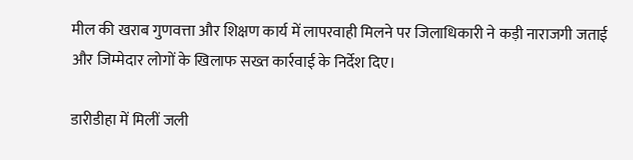मील की खराब गुणवत्ता और शिक्षण कार्य में लापरवाही मिलने पर जिलाधिकारी ने कड़ी नाराजगी जताई और जिम्मेदार लोगों के खिलाफ सख्त कार्रवाई के निर्देश दिए।

डारीडीहा में मिलीं जली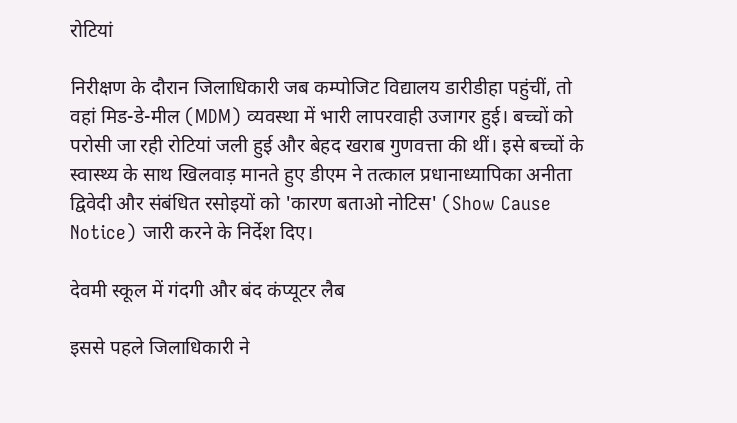रोटियां

निरीक्षण के दौरान जिलाधिकारी जब कम्पोजिट विद्यालय डारीडीहा पहुंचीं, तो वहां मिड-डे-मील (MDM) व्यवस्था में भारी लापरवाही उजागर हुई। बच्चों को परोसी जा रही रोटियां जली हुई और बेहद खराब गुणवत्ता की थीं। इसे बच्चों के स्वास्थ्य के साथ खिलवाड़ मानते हुए डीएम ने तत्काल प्रधानाध्यापिका अनीता द्विवेदी और संबंधित रसोइयों को 'कारण बताओ नोटिस' (Show Cause Notice) जारी करने के निर्देश दिए।

देवमी स्कूल में गंदगी और बंद कंप्यूटर लैब

इससे पहले जिलाधिकारी ने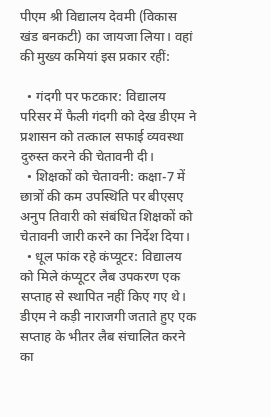पीएम श्री विद्यालय देवमी (विकास खंड बनकटी) का जायजा लिया। वहां की मुख्य कमियां इस प्रकार रहीं:

  • गंदगी पर फटकार: विद्यालय परिसर में फैली गंदगी को देख डीएम ने प्रशासन को तत्काल सफाई व्यवस्था दुरुस्त करने की चेतावनी दी।
  • शिक्षकों को चेतावनी: कक्षा-7 में छात्रों की कम उपस्थिति पर बीएसए अनुप तिवारी को संबंधित शिक्षकों को चेतावनी जारी करने का निर्देश दिया।
  • धूल फांक रहे कंप्यूटर: विद्यालय को मिले कंप्यूटर लैब उपकरण एक सप्ताह से स्थापित नहीं किए गए थे। डीएम ने कड़ी नाराजगी जताते हुए एक सप्ताह के भीतर लैब संचालित करने का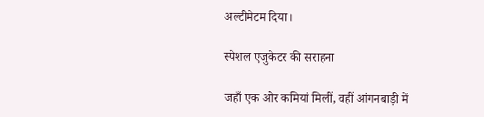अल्टीमेटम दिया।

स्पेशल एजुकेटर की सराहना

जहाँ एक ओर कमियां मिलीं, वहीं आंगनबाड़ी में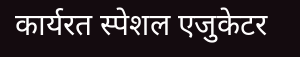कार्यरत स्पेशल एजुकेटर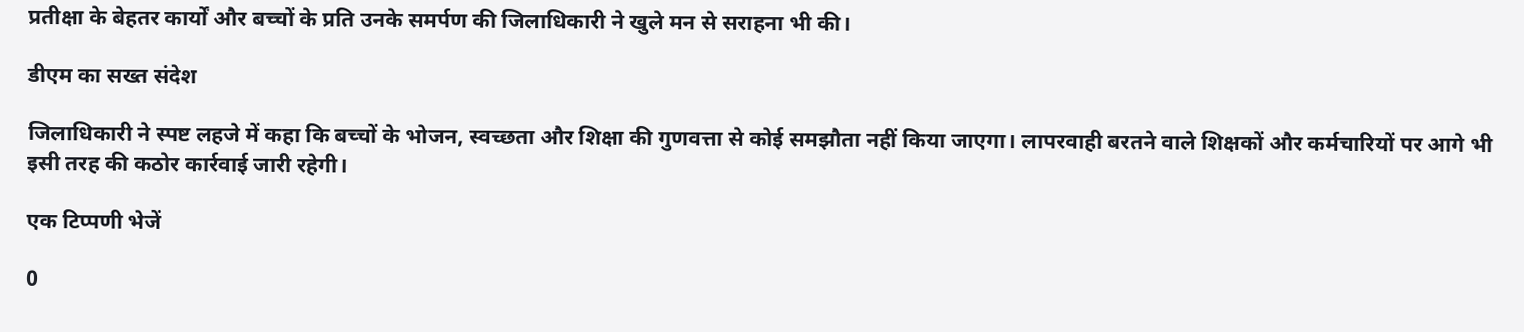प्रतीक्षा के बेहतर कार्यों और बच्चों के प्रति उनके समर्पण की जिलाधिकारी ने खुले मन से सराहना भी की।

डीएम का सख्त संदेश

जिलाधिकारी ने स्पष्ट लहजे में कहा कि बच्चों के भोजन, स्वच्छता और शिक्षा की गुणवत्ता से कोई समझौता नहीं किया जाएगा। लापरवाही बरतने वाले शिक्षकों और कर्मचारियों पर आगे भी इसी तरह की कठोर कार्रवाई जारी रहेगी।

एक टिप्पणी भेजें

0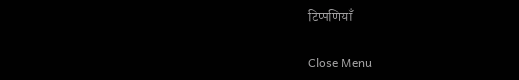टिप्पणियाँ

Close Menu